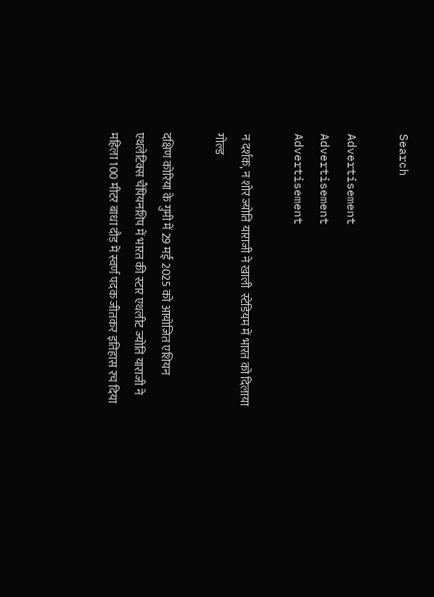Search

Advertisement
Advertisement
Advertisement

न दर्शक, न शोर ज्योति याराजी ने खाली  स्टेडियम में भारत को दिलाया गोल्ड

दक्षिण कोरिया के गुमी में 29 मई 2025 को आयोजित एशियन एथलेटिक्स चैंपियनशिप में भारत की स्टार एथलीट ज्योति याराजी ने महिला 100 मीटर बाधा दौड़ में स्वर्ण पदक जीतकर इतिहास रच दिया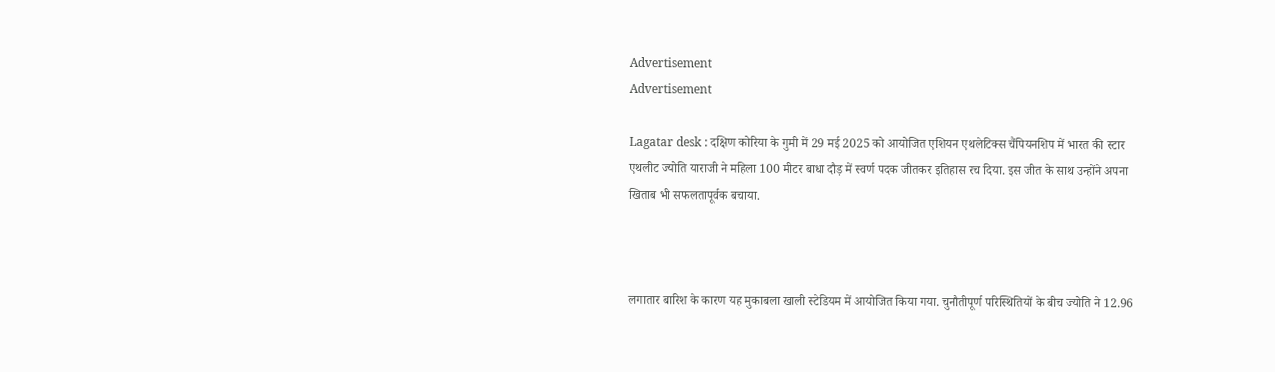Advertisement
Advertisement

Lagatar desk : दक्षिण कोरिया के गुमी में 29 मई 2025 को आयोजित एशियन एथलेटिक्स चैंपियनशिप में भारत की स्टार एथलीट ज्योति याराजी ने महिला 100 मीटर बाधा दौड़ में स्वर्ण पदक जीतकर इतिहास रच दिया. इस जीत के साथ उन्होंने अपना खिताब भी सफलतापूर्वक बचाया.



लगातार बारिश के कारण यह मुकाबला खाली स्टेडियम में आयोजित किया गया. चुनौतीपूर्ण परिस्थितियों के बीच ज्योति ने 12.96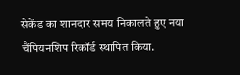सेकेंड का शानदार समय निकालते हुए नया चैंपियनशिप रिकॉर्ड स्थापित किया.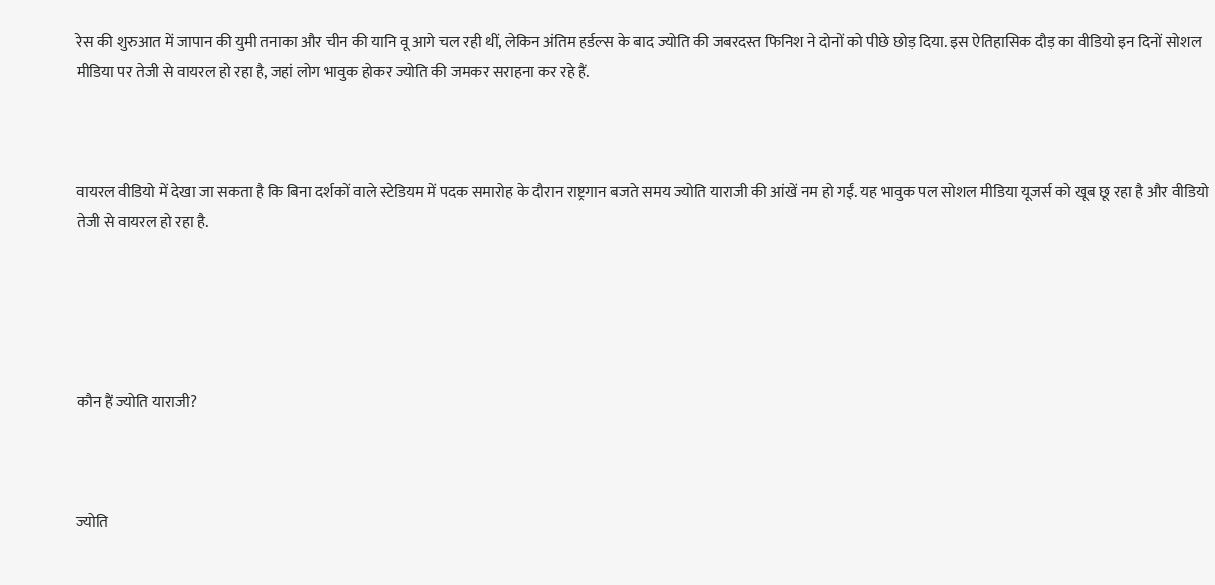रेस की शुरुआत में जापान की युमी तनाका और चीन की यानि वू आगे चल रही थीं, लेकिन अंतिम हर्डल्स के बाद ज्योति की जबरदस्त फिनिश ने दोनों को पीछे छोड़ दिया. इस ऐतिहासिक दौड़ का वीडियो इन दिनों सोशल मीडिया पर तेजी से वायरल हो रहा है, जहां लोग भावुक होकर ज्योति की जमकर सराहना कर रहे हैं.



वायरल वीडियो में देखा जा सकता है कि बिना दर्शकों वाले स्टेडियम में पदक समारोह के दौरान राष्ट्रगान बजते समय ज्योति याराजी की आंखें नम हो गईं. यह भावुक पल सोशल मीडिया यूजर्स को खूब छू रहा है और वीडियो तेजी से वायरल हो रहा है.





कौन हैं ज्योति याराजी?



ज्योति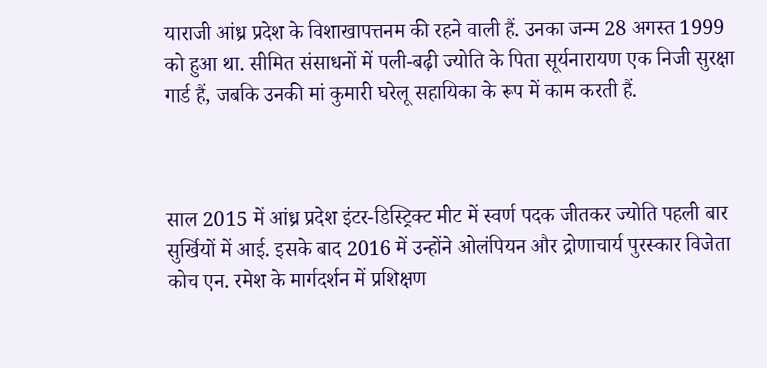याराजी आंध्र प्रदेश के विशाखापत्तनम की रहने वाली हैं. उनका जन्म 28 अगस्त 1999 को हुआ था. सीमित संसाधनों में पली-बढ़ी ज्योति के पिता सूर्यनारायण एक निजी सुरक्षा गार्ड हैं, जबकि उनकी मां कुमारी घरेलू सहायिका के रूप में काम करती हैं.



साल 2015 में आंध्र प्रदेश इंटर-डिस्ट्रिक्ट मीट में स्वर्ण पदक जीतकर ज्योति पहली बार सुर्खियों में आई. इसके बाद 2016 में उन्होंने ओलंपियन और द्रोणाचार्य पुरस्कार विजेता कोच एन. रमेश के मार्गदर्शन में प्रशिक्षण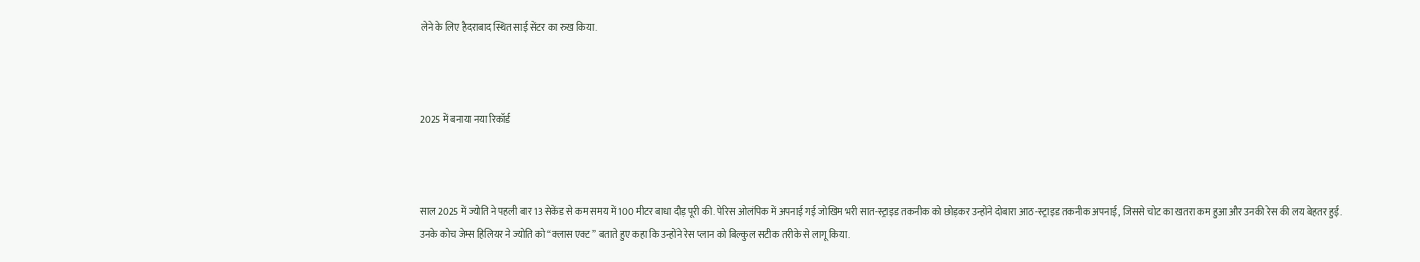लेने के लिए हैदराबाद स्थित साई सेंटर का रुख किया.



2025 में बनाया नया रिकॉर्ड



साल 2025 में ज्योति ने पहली बार 13 सेकेंड से कम समय में 100 मीटर बाधा दौड़ पूरी की. पेरिस ओलंपिक में अपनाई गई जोखिम भरी सात-स्ट्राइड तकनीक को छोड़कर उन्होंने दोबारा आठ-स्ट्राइड तकनीक अपनाई, जिससे चोट का खतरा कम हुआ और उनकी रेस की लय बेहतर हुई. उनके कोच जेम्स हिलियर ने ज्योति को “क्लास एक्ट” बताते हुए कहा कि उन्होंने रेस प्लान को बिल्कुल सटीक तरीके से लागू किया.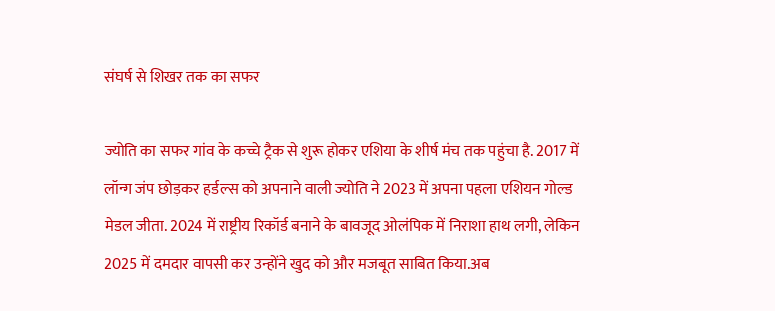संघर्ष से शिखर तक का सफर

ज्योति का सफर गांव के कच्चे ट्रैक से शुरू होकर एशिया के शीर्ष मंच तक पहुंचा है. 2017 में लॉन्ग जंप छोड़कर हर्डल्स को अपनाने वाली ज्योति ने 2023 में अपना पहला एशियन गोल्ड मेडल जीता. 2024 में राष्ट्रीय रिकॉर्ड बनाने के बावजूद ओलंपिक में निराशा हाथ लगी, लेकिन 2025 में दमदार वापसी कर उन्होंने खुद को और मजबूत साबित किया.अब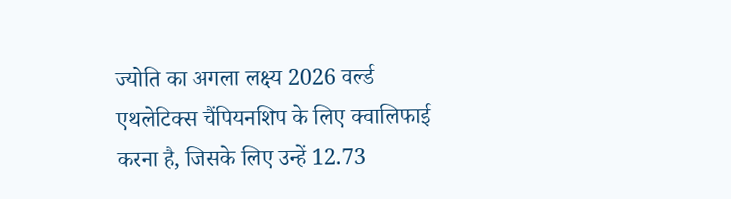ज्योति का अगला लक्ष्य 2026 वर्ल्ड एथलेटिक्स चैंपियनशिप के लिए क्वालिफाई करना है, जिसके लिए उन्हें 12.73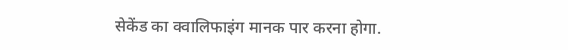सेकेंड का क्वालिफाइंग मानक पार करना होगा.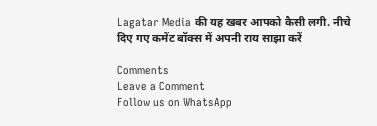Lagatar Media की यह खबर आपको कैसी लगी. नीचे दिए गए कमेंट बॉक्स में अपनी राय साझा करें

Comments
Leave a Comment
Follow us on WhatsApp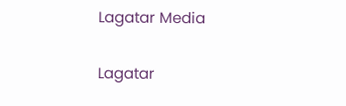Lagatar Media

Lagatar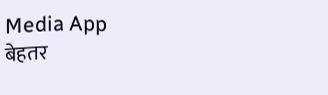Media App
बेहतर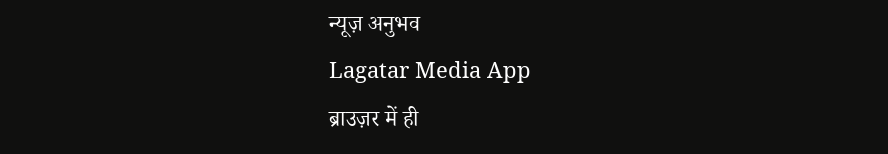न्यूज़ अनुभव
Lagatar Media App
ब्राउज़र में ही